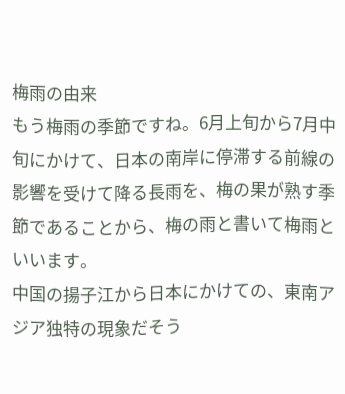梅雨の由来
もう梅雨の季節ですね。6月上旬から7月中旬にかけて、日本の南岸に停滞する前線の影響を受けて降る長雨を、梅の果が熟す季節であることから、梅の雨と書いて梅雨といいます。
中国の揚子江から日本にかけての、東南アジア独特の現象だそう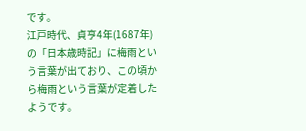です。
江戸時代、貞亨4年(1687年)の「日本歳時記」に梅雨という言葉が出ており、この頃から梅雨という言葉が定着したようです。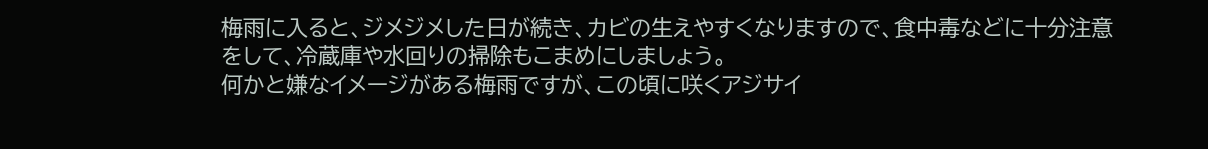梅雨に入ると、ジメジメした日が続き、カビの生えやすくなりますので、食中毒などに十分注意をして、冷蔵庫や水回りの掃除もこまめにしましょう。
何かと嫌なイメージがある梅雨ですが、この頃に咲くアジサイ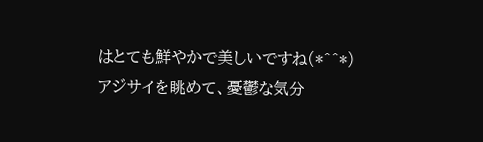はとても鮮やかで美しいですね(*^^*)
アジサイを眺めて、憂鬱な気分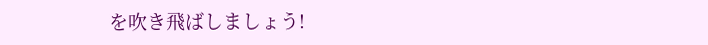を吹き飛ばしましょう!